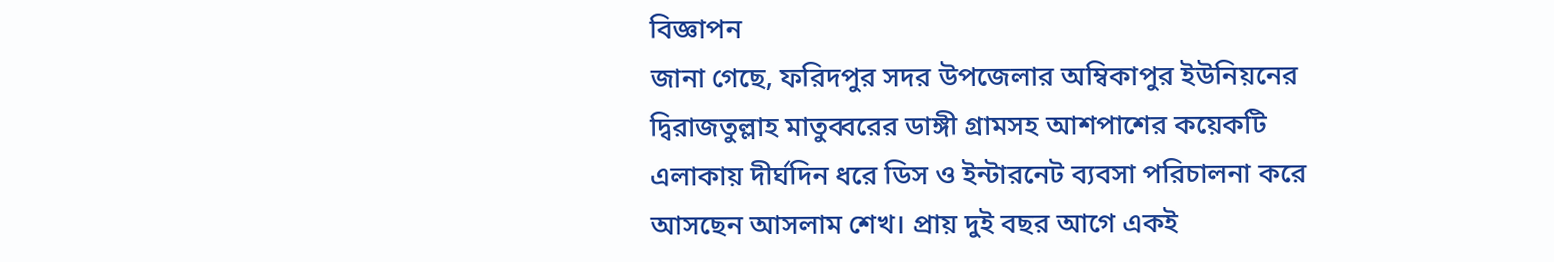বিজ্ঞাপন
জানা গেছে, ফরিদপুর সদর উপজেলার অম্বিকাপুর ইউনিয়নের দ্বিরাজতুল্লাহ মাতুব্বরের ডাঙ্গী গ্রামসহ আশপাশের কয়েকটি এলাকায় দীর্ঘদিন ধরে ডিস ও ইন্টারনেট ব্যবসা পরিচালনা করে আসছেন আসলাম শেখ। প্রায় দুই বছর আগে একই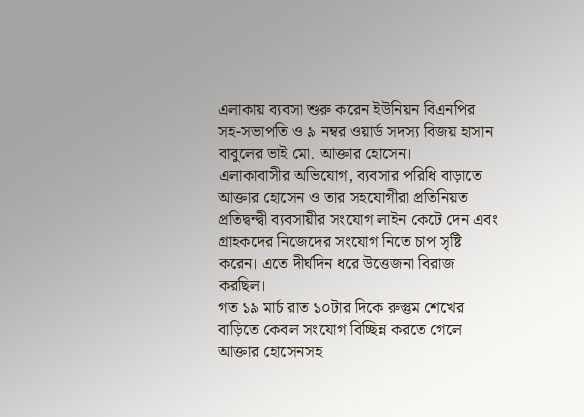এলাকায় ব্যবসা শুরু করেন ইউনিয়ন বিএনপির সহ-সভাপতি ও ৯ নম্বর ওয়ার্ড সদস্য বিজয় হাসান বাবুলের ভাই মো. আক্তার হোসেন।
এলাকাবাসীর অভিযোগ, ব্যবসার পরিধি বাড়াতে আক্তার হোসেন ও তার সহযোগীরা প্রতিনিয়ত প্রতিদ্বন্দ্বী ব্যবসায়ীর সংযোগ লাইন কেটে দেন এবং গ্রাহকদের নিজেদের সংযোগ নিতে চাপ সৃষ্টি করেন। এতে দীর্ঘদিন ধরে উত্তেজনা বিরাজ করছিল।
গত ১৯ মার্চ রাত ১০টার দিকে রুস্তুম শেখের বাড়িতে কেবল সংযোগ বিচ্ছিন্ন করতে গেলে আক্তার হোসেনসহ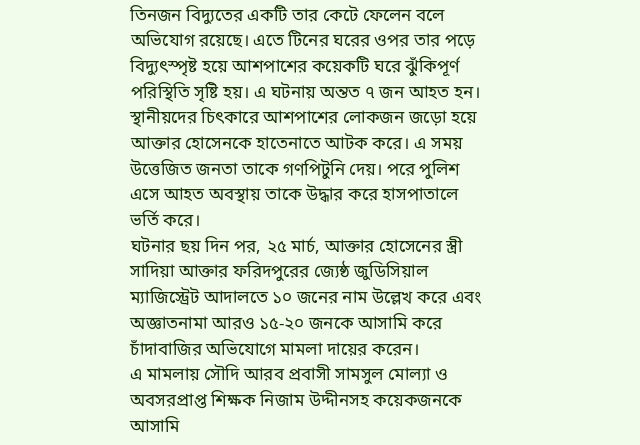তিনজন বিদ্যুতের একটি তার কেটে ফেলেন বলে অভিযোগ রয়েছে। এতে টিনের ঘরের ওপর তার পড়ে বিদ্যুৎস্পৃষ্ট হয়ে আশপাশের কয়েকটি ঘরে ঝুঁকিপূর্ণ পরিস্থিতি সৃষ্টি হয়। এ ঘটনায় অন্তত ৭ জন আহত হন।
স্থানীয়দের চিৎকারে আশপাশের লোকজন জড়ো হয়ে আক্তার হোসেনকে হাতেনাতে আটক করে। এ সময় উত্তেজিত জনতা তাকে গণপিটুনি দেয়। পরে পুলিশ এসে আহত অবস্থায় তাকে উদ্ধার করে হাসপাতালে ভর্তি করে।
ঘটনার ছয় দিন পর, ২৫ মার্চ, আক্তার হোসেনের স্ত্রী সাদিয়া আক্তার ফরিদপুরের জ্যেষ্ঠ জুডিসিয়াল ম্যাজিস্ট্রেট আদালতে ১০ জনের নাম উল্লেখ করে এবং অজ্ঞাতনামা আরও ১৫-২০ জনকে আসামি করে চাঁদাবাজির অভিযোগে মামলা দায়ের করেন।
এ মামলায় সৌদি আরব প্রবাসী সামসুল মোল্যা ও অবসরপ্রাপ্ত শিক্ষক নিজাম উদ্দীনসহ কয়েকজনকে আসামি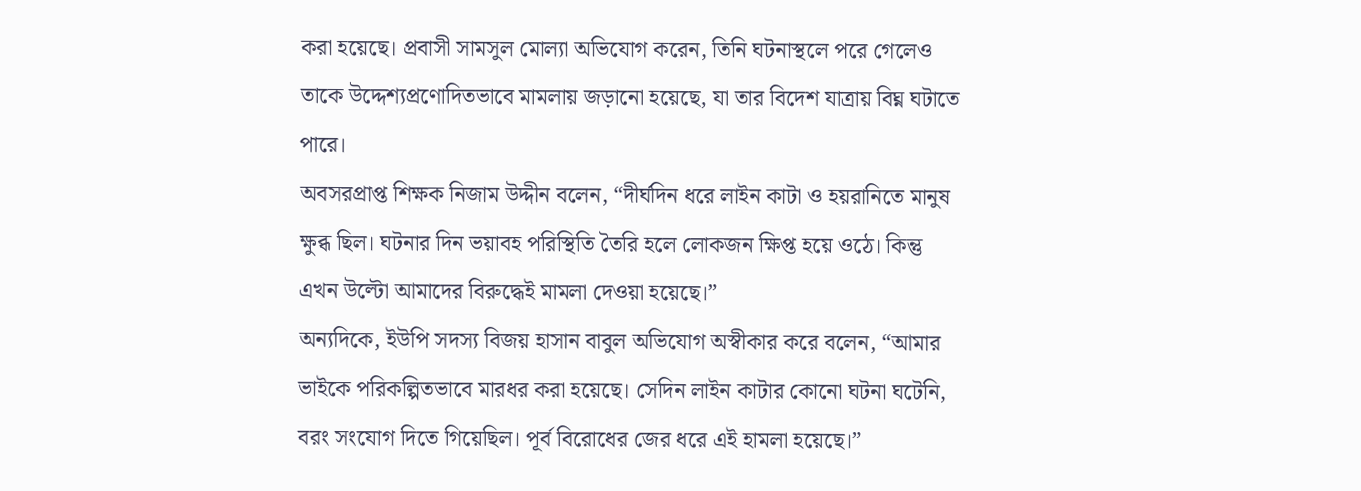করা হয়েছে। প্রবাসী সামসুল মোল্যা অভিযোগ করেন, তিনি ঘটনাস্থলে পরে গেলেও তাকে উদ্দেশ্যপ্রণোদিতভাবে মামলায় জড়ানো হয়েছে, যা তার বিদেশ যাত্রায় বিঘ্ন ঘটাতে পারে।
অবসরপ্রাপ্ত শিক্ষক নিজাম উদ্দীন বলেন, “দীর্ঘদিন ধরে লাইন কাটা ও হয়রানিতে মানুষ ক্ষুব্ধ ছিল। ঘটনার দিন ভয়াবহ পরিস্থিতি তৈরি হলে লোকজন ক্ষিপ্ত হয়ে ওঠে। কিন্তু এখন উল্টো আমাদের বিরুদ্ধেই মামলা দেওয়া হয়েছে।”
অন্যদিকে, ইউপি সদস্য বিজয় হাসান বাবুল অভিযোগ অস্বীকার করে বলেন, “আমার ভাইকে পরিকল্পিতভাবে মারধর করা হয়েছে। সেদিন লাইন কাটার কোনো ঘটনা ঘটেনি, বরং সংযোগ দিতে গিয়েছিল। পূর্ব বিরোধের জের ধরে এই হামলা হয়েছে।”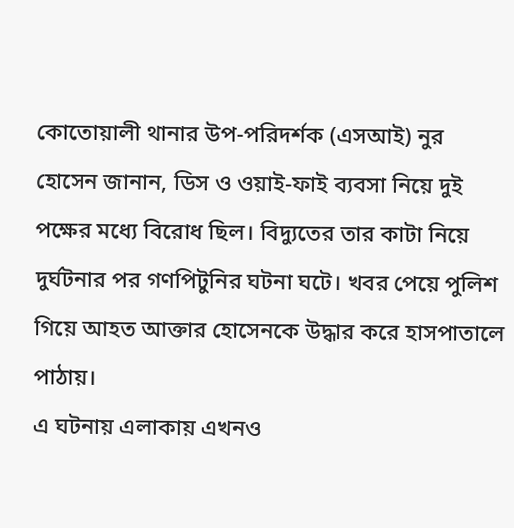কোতোয়ালী থানার উপ-পরিদর্শক (এসআই) নুর হোসেন জানান, ডিস ও ওয়াই-ফাই ব্যবসা নিয়ে দুই পক্ষের মধ্যে বিরোধ ছিল। বিদ্যুতের তার কাটা নিয়ে দুর্ঘটনার পর গণপিটুনির ঘটনা ঘটে। খবর পেয়ে পুলিশ গিয়ে আহত আক্তার হোসেনকে উদ্ধার করে হাসপাতালে পাঠায়।
এ ঘটনায় এলাকায় এখনও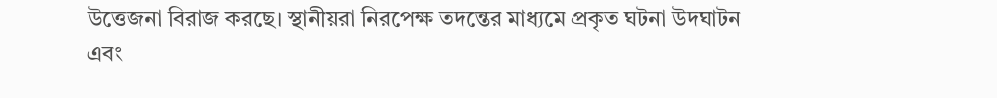উত্তেজনা বিরাজ করছে। স্থানীয়রা নিরপেক্ষ তদন্তের মাধ্যমে প্রকৃত ঘটনা উদঘাটন এবং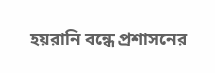হয়রানি বন্ধে প্রশাসনের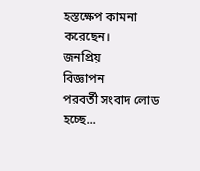হস্তক্ষেপ কামনা করেছেন।
জনপ্রিয়
বিজ্ঞাপন
পরবর্তী সংবাদ লোড হচ্ছে...